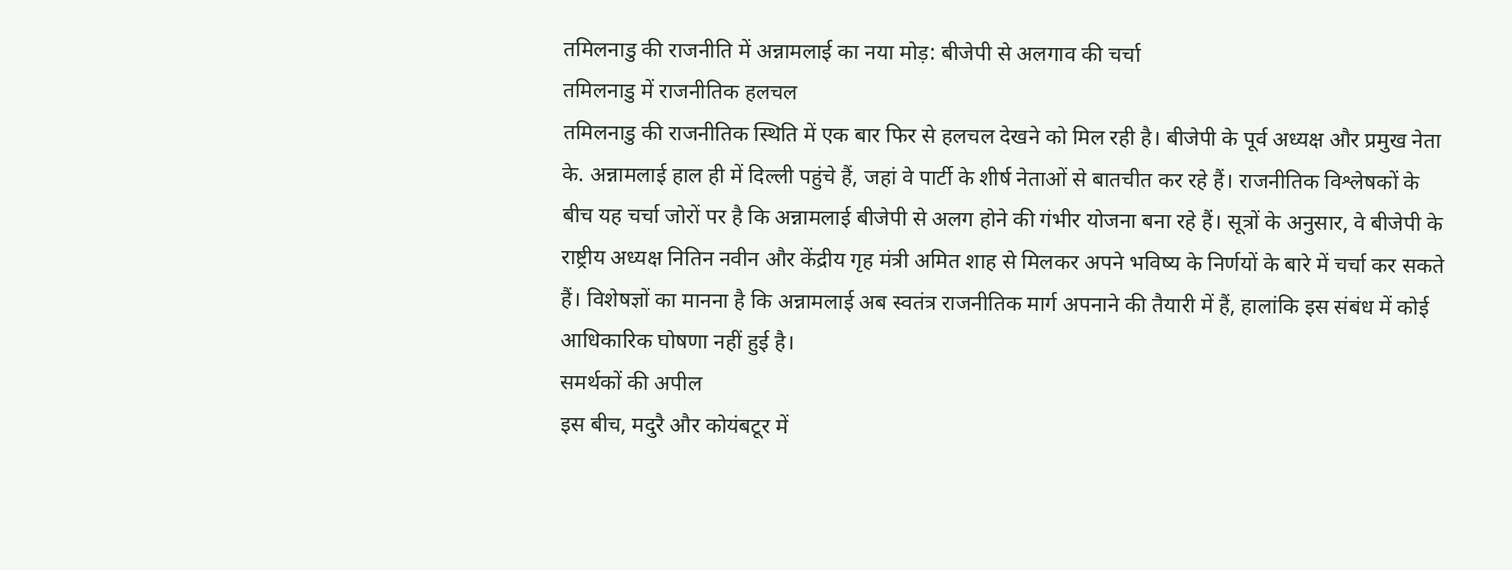तमिलनाडु की राजनीति में अन्नामलाई का नया मोड़: बीजेपी से अलगाव की चर्चा
तमिलनाडु में राजनीतिक हलचल
तमिलनाडु की राजनीतिक स्थिति में एक बार फिर से हलचल देखने को मिल रही है। बीजेपी के पूर्व अध्यक्ष और प्रमुख नेता के. अन्नामलाई हाल ही में दिल्ली पहुंचे हैं, जहां वे पार्टी के शीर्ष नेताओं से बातचीत कर रहे हैं। राजनीतिक विश्लेषकों के बीच यह चर्चा जोरों पर है कि अन्नामलाई बीजेपी से अलग होने की गंभीर योजना बना रहे हैं। सूत्रों के अनुसार, वे बीजेपी के राष्ट्रीय अध्यक्ष नितिन नवीन और केंद्रीय गृह मंत्री अमित शाह से मिलकर अपने भविष्य के निर्णयों के बारे में चर्चा कर सकते हैं। विशेषज्ञों का मानना है कि अन्नामलाई अब स्वतंत्र राजनीतिक मार्ग अपनाने की तैयारी में हैं, हालांकि इस संबंध में कोई आधिकारिक घोषणा नहीं हुई है।
समर्थकों की अपील
इस बीच, मदुरै और कोयंबटूर में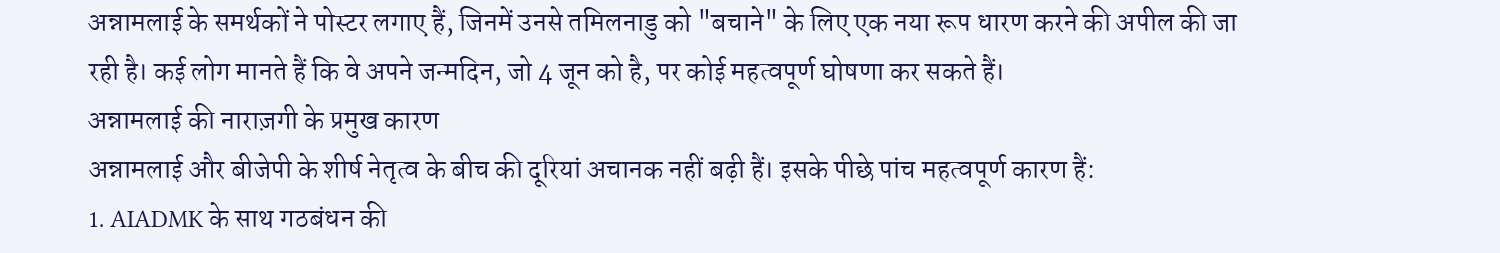अन्नामलाई के समर्थकों ने पोस्टर लगाए हैं, जिनमें उनसे तमिलनाडु को "बचाने" के लिए एक नया रूप धारण करने की अपील की जा रही है। कई लोग मानते हैं कि वे अपने जन्मदिन, जो 4 जून को है, पर कोई महत्वपूर्ण घोषणा कर सकते हैं।
अन्नामलाई की नाराज़गी के प्रमुख कारण
अन्नामलाई और बीजेपी के शीर्ष नेतृत्व के बीच की दूरियां अचानक नहीं बढ़ी हैं। इसके पीछे पांच महत्वपूर्ण कारण हैं:
1. AIADMK के साथ गठबंधन की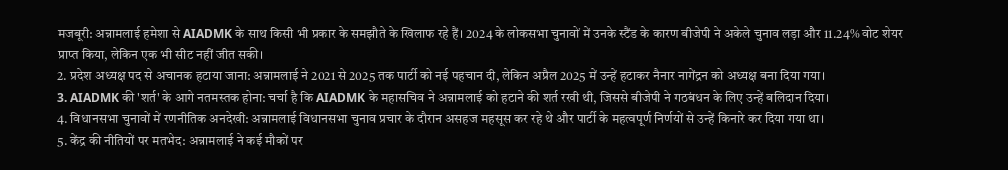मजबूरी: अन्नामलाई हमेशा से AIADMK के साथ किसी भी प्रकार के समझौते के खिलाफ रहे हैं। 2024 के लोकसभा चुनावों में उनके स्टैंड के कारण बीजेपी ने अकेले चुनाव लड़ा और 11.24% वोट शेयर प्राप्त किया, लेकिन एक भी सीट नहीं जीत सकी।
2. प्रदेश अध्यक्ष पद से अचानक हटाया जाना: अन्नामलाई ने 2021 से 2025 तक पार्टी को नई पहचान दी, लेकिन अप्रैल 2025 में उन्हें हटाकर नैनार नागेंद्रन को अध्यक्ष बना दिया गया।
3. AIADMK की 'शर्त' के आगे नतमस्तक होना: चर्चा है कि AIADMK के महासचिव ने अन्नामलाई को हटाने की शर्त रखी थी, जिससे बीजेपी ने गठबंधन के लिए उन्हें बलिदान दिया।
4. विधानसभा चुनावों में रणनीतिक अनदेखी: अन्नामलाई विधानसभा चुनाव प्रचार के दौरान असहज महसूस कर रहे थे और पार्टी के महत्वपूर्ण निर्णयों से उन्हें किनारे कर दिया गया था।
5. केंद्र की नीतियों पर मतभेद: अन्नामलाई ने कई मौकों पर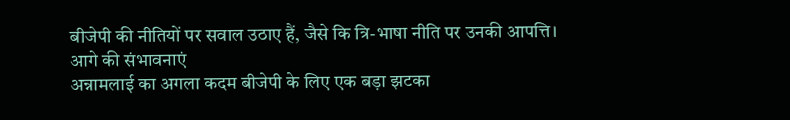बीजेपी की नीतियों पर सवाल उठाए हैं, जैसे कि त्रि-भाषा नीति पर उनकी आपत्ति।
आगे की संभावनाएं
अन्नामलाई का अगला कदम बीजेपी के लिए एक बड़ा झटका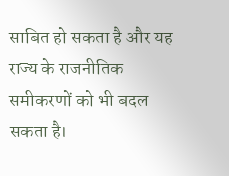साबित हो सकता है और यह राज्य के राजनीतिक समीकरणों को भी बदल सकता है।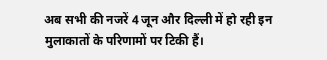अब सभी की नजरें 4 जून और दिल्ली में हो रही इन मुलाकातों के परिणामों पर टिकी हैं।